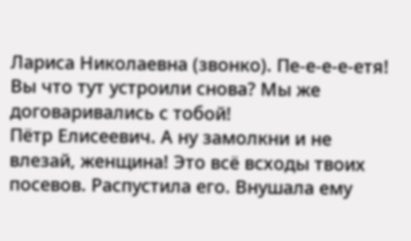Лариса Николаевна (звонко). Пе-е-е-е-етя! Вы что тут устроили снова? Мы же договаривались с тобой!
Пётр Елисеевич. А ну замолкни и не влезай, женщина! Это всё всходы твоих посевов. Распустила его. Внушала ему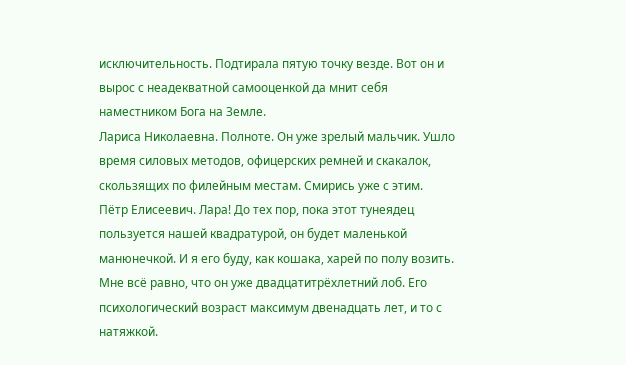исключительность. Подтирала пятую точку везде. Вот он и вырос с неадекватной самооценкой да мнит себя наместником Бога на Земле.
Лариса Николаевна. Полноте. Он уже зрелый мальчик. Ушло время силовых методов, офицерских ремней и скакалок, скользящих по филейным местам. Смирись уже с этим.
Пётр Елисеевич. Лара! До тех пор, пока этот тунеядец пользуется нашей квадратурой, он будет маленькой манюнечкой. И я его буду, как кошака, харей по полу возить. Мне всё равно, что он уже двадцатитрёхлетний лоб. Его психологический возраст максимум двенадцать лет, и то с натяжкой.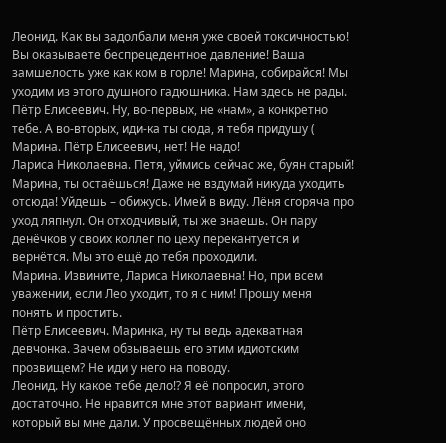Леонид. Как вы задолбали меня уже своей токсичностью! Вы оказываете беспрецедентное давление! Ваша замшелость уже как ком в горле! Марина, собирайся! Мы уходим из этого душного гадюшника. Нам здесь не рады.
Пётр Елисеевич. Ну, во-первых, не «нам», а конкретно тебе. А во-вторых, иди-ка ты сюда, я тебя придушу (
Марина. Пётр Елисеевич, нет! Не надо!
Лариса Николаевна. Петя, уймись сейчас же, буян старый! Марина, ты остаёшься! Даже не вздумай никуда уходить отсюда! Уйдешь – обижусь. Имей в виду. Лёня сгоряча про уход ляпнул. Он отходчивый, ты же знаешь. Он пару денёчков у своих коллег по цеху перекантуется и вернётся. Мы это ещё до тебя проходили.
Марина. Извините, Лариса Николаевна! Но, при всем уважении, если Лео уходит, то я с ним! Прошу меня понять и простить.
Пётр Елисеевич. Маринка, ну ты ведь адекватная девчонка. Зачем обзываешь его этим идиотским прозвищем? Не иди у него на поводу.
Леонид. Ну какое тебе дело!? Я её попросил, этого достаточно. Не нравится мне этот вариант имени, который вы мне дали. У просвещённых людей оно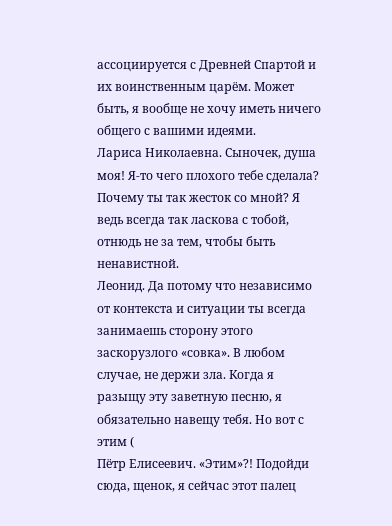ассоциируется с Древней Спартой и их воинственным царём. Может быть, я вообще не хочу иметь ничего общего с вашими идеями.
Лариса Николаевна. Сыночек, душа моя! Я-то чего плохого тебе сделала? Почему ты так жесток со мной? Я ведь всегда так ласкова с тобой, отнюдь не за тем, чтобы быть ненавистной.
Леонид. Да потому что независимо от контекста и ситуации ты всегда занимаешь сторону этого заскорузлого «совка». В любом случае, не держи зла. Когда я разыщу эту заветную песню, я обязательно навещу тебя. Но вот с этим (
Пётр Елисеевич. «Этим»?! Подойди сюда, щенок, я сейчас этот палец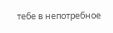тебе в непотребное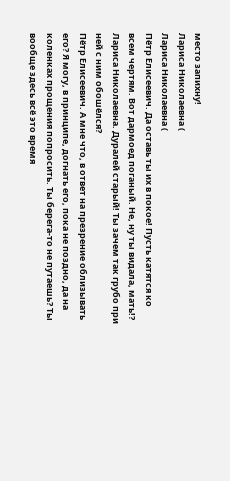место запихну!
Лариса Николаевна (
Лариса Николаевна (
Пётр Елисеевич. Да оставь ты их в покое! Пусть катятся ко всем чертям. Вот дармоед поганый. Не, ну ты видала, мать!?
Лариса Николаевна. Дуралей старый! Ты зачем так грубо при ней с ним обошёлся?
Пётр Елисеевич. А мне что, в ответ на презрение облизывать его? Я могу, в принципе, догнать его, пока не поздно, да на коленках прощения попросить. Ты берега-то не путаешь? Ты вообще здесь всё это время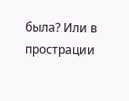была? Или в прострации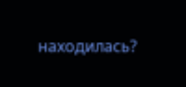находилась?